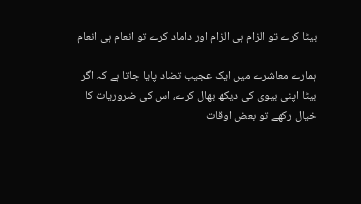بیٹا کرے تو الزام ہی الزام اور داماد کرے تو انعام ہی انعام

ہمارے معاشرے میں ایک عجیب تضاد پایا جاتا ہے کہ اگر بیٹا اپنی بیوی کی دیکھ بھال کرے، اس کی ضروریات کا خیال رکھے تو بعض اوقات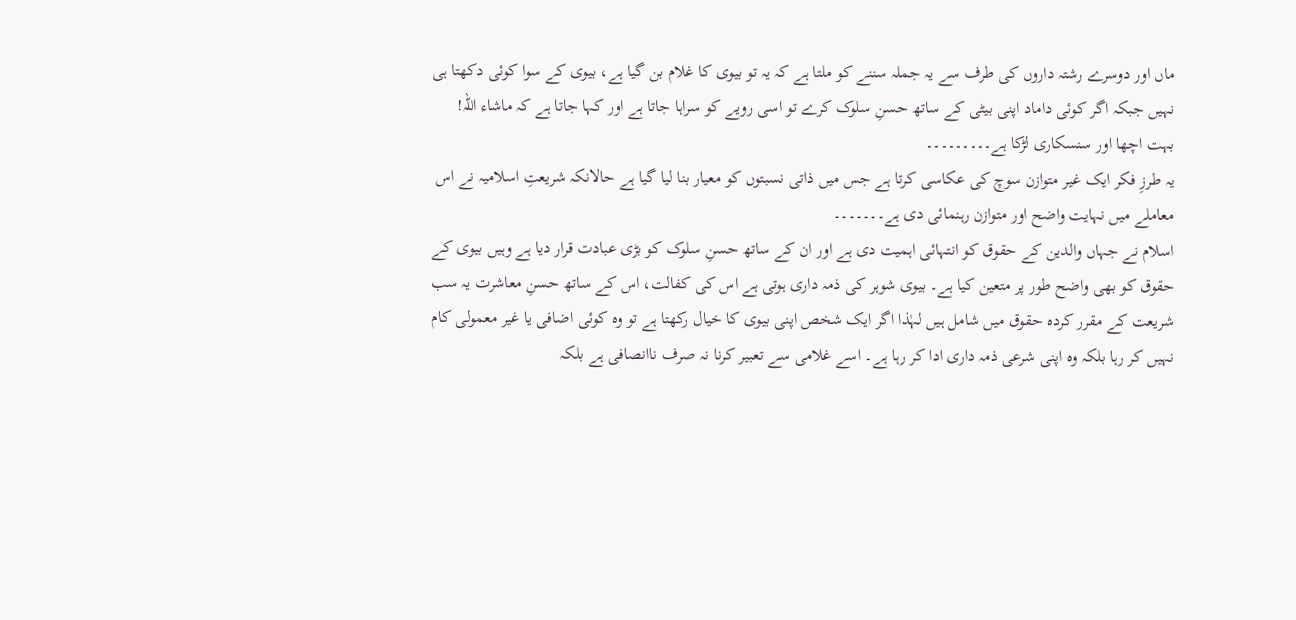ماں اور دوسرے رشتہ داروں کی طرف سے یہ جملہ سننے کو ملتا ہے کہ یہ تو بیوی کا غلام بن گیا ہے، بیوی کے سوا کوئی دکھتا ہی نہیں جبکہ اگر کوئی داماد اپنی بیٹی کے ساتھ حسنِ سلوک کرے تو اسی رویے کو سراہا جاتا ہے اور کہا جاتا ہے کہ ماشاء اللہ! بہت اچھا اور سنسکاری لڑکا ہے۔۔۔۔۔۔۔۔۔
یہ طرزِ فکر ایک غیر متوازن سوچ کی عکاسی کرتا ہے جس میں ذاتی نسبتوں کو معیار بنا لیا گیا ہے حالانکہ شریعتِ اسلامیہ نے اس معاملے میں نہایت واضح اور متوازن رہنمائی دی ہے۔۔۔۔۔۔۔
اسلام نے جہاں والدین کے حقوق کو انتہائی اہمیت دی ہے اور ان کے ساتھ حسنِ سلوک کو بڑی عبادت قرار دیا ہے وہیں بیوی کے حقوق کو بھی واضح طور پر متعین کیا ہے۔ بیوی شوہر کی ذمہ داری ہوتی ہے اس کی کفالت، اس کے ساتھ حسنِ معاشرت یہ سب شریعت کے مقرر کردہ حقوق میں شامل ہیں لہٰذا اگر ایک شخص اپنی بیوی کا خیال رکھتا ہے تو وہ کوئی اضافی یا غیر معمولی کام نہیں کر رہا بلکہ وہ اپنی شرعی ذمہ داری ادا کر رہا ہے۔ اسے غلامی سے تعبیر کرنا نہ صرف ناانصافی ہے بلکہ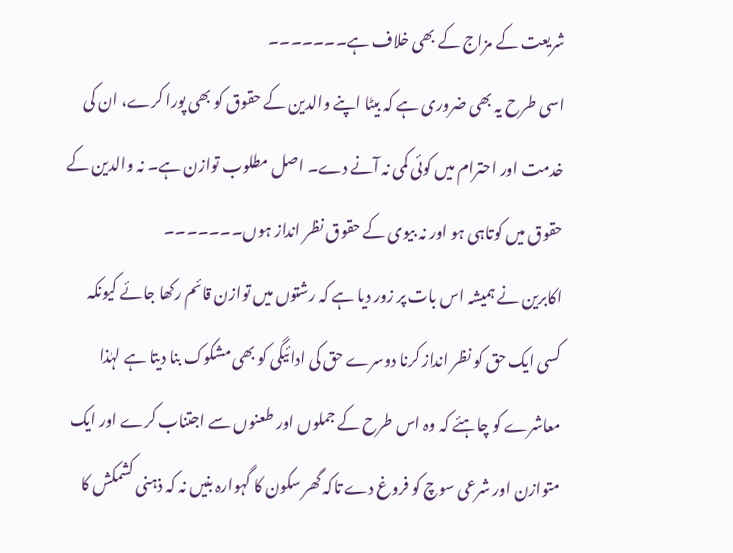شریعت کے مزاج کے بھی خلاف ہے۔۔۔۔۔۔۔
اسی طرح یہ بھی ضروری ہے کہ بیٹا اپنے والدین کے حقوق کو بھی پورا کرے، ان کی خدمت اور احترام میں کوئی کمی نہ آنے دے۔ اصل مطلوب توازن ہے۔ نہ والدین کے حقوق میں کوتاہی ہو اور نہ بیوی کے حقوق نظر انداز ہوں۔۔۔۔۔۔۔
اکابرین نے ہمیشہ اس بات پر زور دیا ہے کہ رشتوں میں توازن قائم رکھا جائے کیونکہ کسی ایک حق کو نظر انداز کرنا دوسرے حق کی ادائیگی کو بھی مشکوک بنا دیتا ہے لہٰذا معاشرے کو چاہئے کہ وہ اس طرح کے جملوں اور طعنوں سے اجتناب کرے اور ایک متوازن اور شرعی سوچ کو فروغ دے تاکہ گھر سکون کا گہوارہ بنیں نہ کہ ذہنی کشمکش کا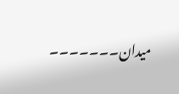میدان۔۔۔۔۔۔۔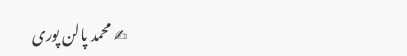✍ محمد پالن پوری